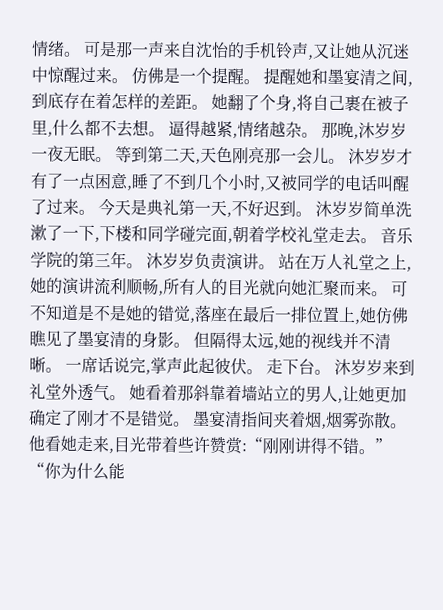情绪。 可是那一声来自沈怡的手机铃声,又让她从沉迷中惊醒过来。 仿佛是一个提醒。 提醒她和墨宴清之间,到底存在着怎样的差距。 她翻了个身,将自己裹在被子里,什么都不去想。 逼得越紧,情绪越杂。 那晚,沐岁岁一夜无眠。 等到第二天,天色刚亮那一会儿。 沐岁岁才有了一点困意,睡了不到几个小时,又被同学的电话叫醒了过来。 今天是典礼第一天,不好迟到。 沐岁岁简单洗漱了一下,下楼和同学碰完面,朝着学校礼堂走去。 音乐学院的第三年。 沐岁岁负责演讲。 站在万人礼堂之上,她的演讲流利顺畅,所有人的目光就向她汇聚而来。 可不知道是不是她的错觉,落座在最后一排位置上,她仿佛瞧见了墨宴清的身影。 但隔得太远,她的视线并不清晰。 一席话说完,掌声此起彼伏。 走下台。 沐岁岁来到礼堂外透气。 她看着那斜靠着墙站立的男人,让她更加确定了刚才不是错觉。 墨宴清指间夹着烟,烟雾弥散。 他看她走来,目光带着些许赞赏:“刚刚讲得不错。” “你为什么能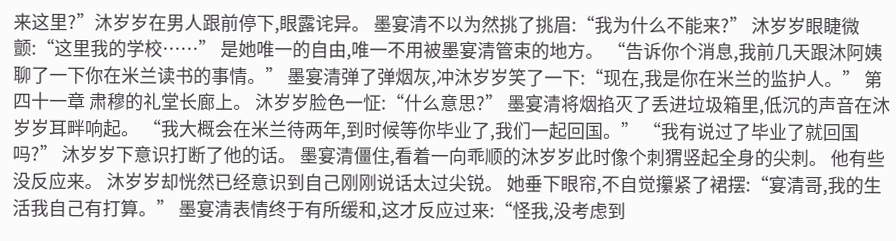来这里?”沐岁岁在男人跟前停下,眼露诧异。 墨宴清不以为然挑了挑眉:“我为什么不能来?” 沐岁岁眼睫微颤:“这里我的学校……” 是她唯一的自由,唯一不用被墨宴清管束的地方。 “告诉你个消息,我前几天跟沐阿姨聊了一下你在米兰读书的事情。” 墨宴清弹了弹烟灰,冲沐岁岁笑了一下:“现在,我是你在米兰的监护人。” 第四十一章 肃穆的礼堂长廊上。 沐岁岁脸色一怔:“什么意思?” 墨宴清将烟掐灭了丢进垃圾箱里,低沉的声音在沐岁岁耳畔响起。 “我大概会在米兰待两年,到时候等你毕业了,我们一起回国。” “我有说过了毕业了就回国吗?” 沐岁岁下意识打断了他的话。 墨宴清僵住,看着一向乖顺的沐岁岁此时像个刺猬竖起全身的尖刺。 他有些没反应来。 沐岁岁却恍然已经意识到自己刚刚说话太过尖锐。 她垂下眼帘,不自觉攥紧了裙摆:“宴清哥,我的生活我自己有打算。” 墨宴清表情终于有所缓和,这才反应过来:“怪我,没考虑到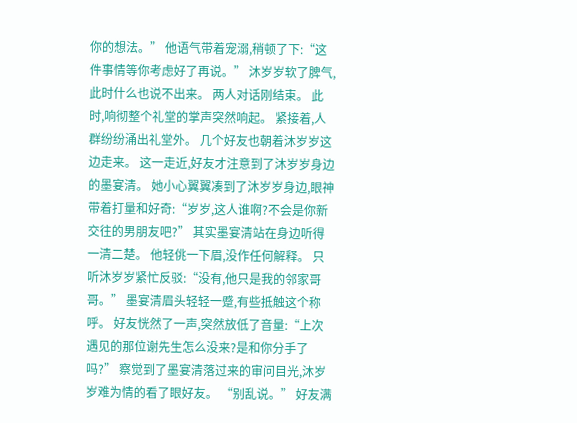你的想法。” 他语气带着宠溺,稍顿了下:“这件事情等你考虑好了再说。” 沐岁岁软了脾气,此时什么也说不出来。 两人对话刚结束。 此时,响彻整个礼堂的掌声突然响起。 紧接着,人群纷纷涌出礼堂外。 几个好友也朝着沐岁岁这边走来。 这一走近,好友才注意到了沐岁岁身边的墨宴清。 她小心翼翼凑到了沐岁岁身边,眼神带着打量和好奇:“岁岁,这人谁啊?不会是你新交往的男朋友吧?” 其实墨宴清站在身边听得一清二楚。 他轻佻一下眉,没作任何解释。 只听沐岁岁紧忙反驳:“没有,他只是我的邻家哥哥。” 墨宴清眉头轻轻一蹙,有些抵触这个称呼。 好友恍然了一声,突然放低了音量:“上次遇见的那位谢先生怎么没来?是和你分手了吗?” 察觉到了墨宴清落过来的审问目光,沐岁岁难为情的看了眼好友。 “别乱说。” 好友满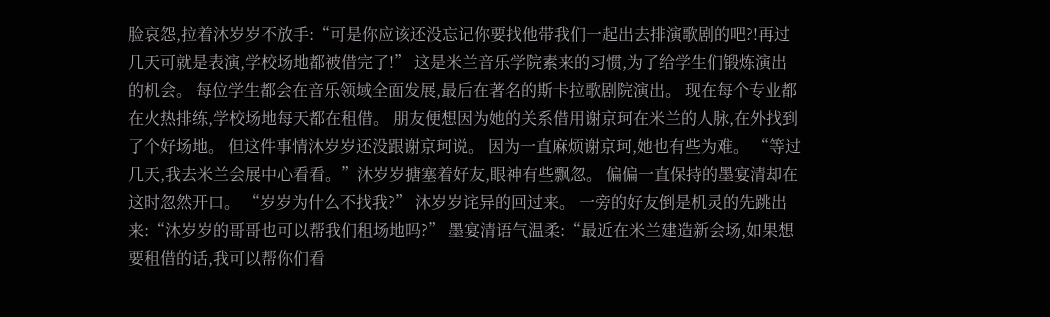脸哀怨,拉着沐岁岁不放手:“可是你应该还没忘记你要找他带我们一起出去排演歌剧的吧?!再过几天可就是表演,学校场地都被借完了!” 这是米兰音乐学院素来的习惯,为了给学生们锻炼演出的机会。 每位学生都会在音乐领域全面发展,最后在著名的斯卡拉歌剧院演出。 现在每个专业都在火热排练,学校场地每天都在租借。 朋友便想因为她的关系借用谢京珂在米兰的人脉,在外找到了个好场地。 但这件事情沐岁岁还没跟谢京珂说。 因为一直麻烦谢京珂,她也有些为难。 “等过几天,我去米兰会展中心看看。”沐岁岁搪塞着好友,眼神有些飘忽。 偏偏一直保持的墨宴清却在这时忽然开口。 “岁岁为什么不找我?” 沐岁岁诧异的回过来。 一旁的好友倒是机灵的先跳出来:“沐岁岁的哥哥也可以帮我们租场地吗?” 墨宴清语气温柔:“最近在米兰建造新会场,如果想要租借的话,我可以帮你们看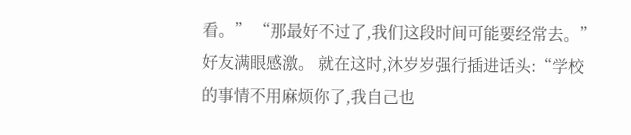看。” “那最好不过了,我们这段时间可能要经常去。”好友满眼感激。 就在这时,沐岁岁强行插进话头:“学校的事情不用麻烦你了,我自己也